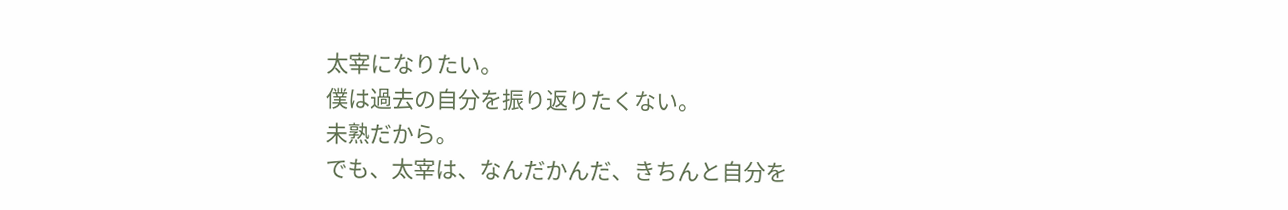太宰になりたい。
僕は過去の自分を振り返りたくない。
未熟だから。
でも、太宰は、なんだかんだ、きちんと自分を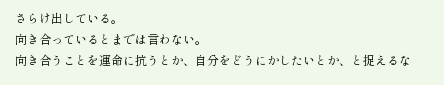さらけ出している。
向き合っているとまでは言わない。
向き合うことを運命に抗うとか、自分をどうにかしたいとか、と捉えるな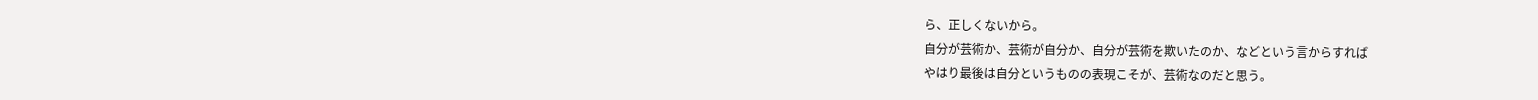ら、正しくないから。
自分が芸術か、芸術が自分か、自分が芸術を欺いたのか、などという言からすれば
やはり最後は自分というものの表現こそが、芸術なのだと思う。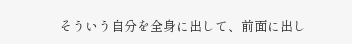そういう自分を全身に出して、前面に出し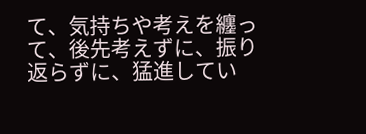て、気持ちや考えを纏って、後先考えずに、振り返らずに、猛進してい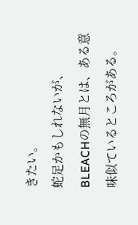きたい。
蛇足かもしれないが、BLEACHの無月とは、ある意味似ているところがある。